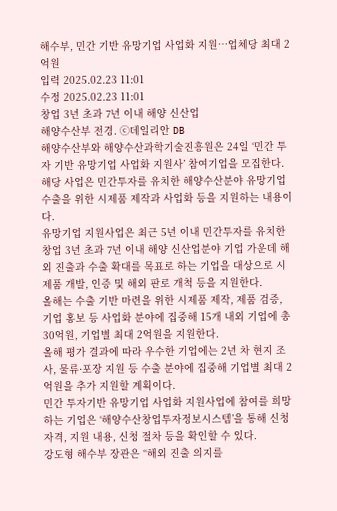해수부, 민간 기반 유망기업 사업화 지원…업체당 최대 2억원
입력 2025.02.23 11:01
수정 2025.02.23 11:01
창업 3년 초과 7년 이내 해양 신산업
해양수산부 전경. ⓒ데일리안 DB
해양수산부와 해양수산과학기술진흥원은 24일 ‘민간 투자 기반 유망기업 사업화 지원사’ 참여기업을 모집한다.
해당 사업은 민간투자를 유치한 해양수산분야 유망기업 수출을 위한 시제품 제작과 사업화 등을 지원하는 내용이다.
유망기업 지원사업은 최근 5년 이내 민간투자를 유치한 창업 3년 초과 7년 이내 해양 신산업분야 기업 가운데 해외 진출과 수출 확대를 목표로 하는 기업을 대상으로 시제품 개발, 인증 및 해외 판로 개척 등을 지원한다.
올해는 수출 기반 마련을 위한 시제품 제작, 제품 검증, 기업 홍보 등 사업화 분야에 집중해 15개 내외 기업에 총 30억원, 기업별 최대 2억원을 지원한다.
올해 평가 결과에 따라 우수한 기업에는 2년 차 현지 조사, 물류·포장 지원 등 수출 분야에 집중해 기업별 최대 2억원을 추가 지원할 계획이다.
민간 투자기반 유망기업 사업화 지원사업에 참여를 희망하는 기업은 ‘해양수산창업투자정보시스템’을 통해 신청 자격, 지원 내용, 신청 절차 등을 확인할 수 있다.
강도형 해수부 장관은 “해외 진출 의지를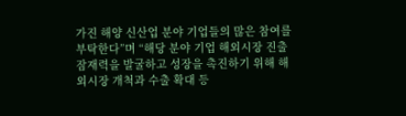가진 해양 신산업 분야 기업들의 많은 참여를 부탁한다”며 “해당 분야 기업 해외시장 진출 잠재력을 발굴하고 성장을 촉진하기 위해 해외시장 개척과 수출 확대 등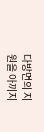다방면의 지원을 아끼지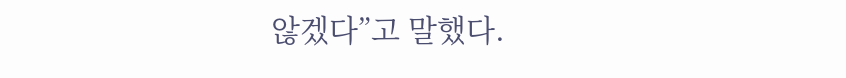않겠다”고 말했다.